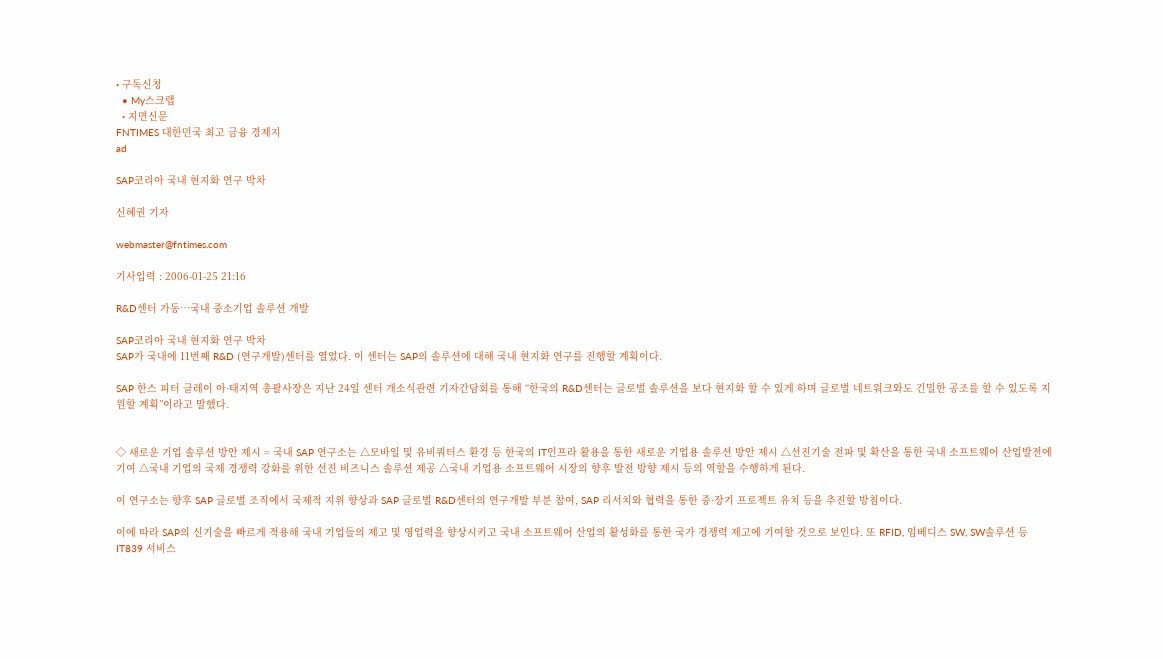• 구독신청
  • My스크랩
  • 지면신문
FNTIMES 대한민국 최고 금융 경제지
ad

SAP코리아 국내 현지화 연구 박차

신혜권 기자

webmaster@fntimes.com

기사입력 : 2006-01-25 21:16

R&D센터 가동…국내 중소기업 솔루션 개발

SAP코리아 국내 현지화 연구 박차
SAP가 국내에 11번째 R&D (연구개발)센터를 열었다. 이 센터는 SAP의 솔루션에 대해 국내 현지화 연구를 진행할 계획이다.

SAP 한스 피터 클레이 아·태지역 총괄사장은 지난 24일 센터 개소식관련 기자간담회를 통해 “한국의 R&D센터는 글로벌 솔루션을 보다 현지화 할 수 있게 하며 글로벌 네트워크와도 긴밀한 공조를 할 수 있도록 지원할 계획”이라고 말했다.


◇ 새로운 기업 솔루션 방안 제시 = 국내 SAP 연구소는 △모바일 및 유비쿼터스 환경 등 한국의 IT인프라 활용을 통한 새로운 기업용 솔루션 방안 제시 △선진기술 전파 및 확산을 통한 국내 소프트웨어 산업발전에 기여 △국내 기업의 국제 경쟁력 강화를 위한 선진 비즈니스 솔루션 제공 △국내 기업용 소프트웨어 시장의 향후 발전 방향 제시 등의 역할을 수행하게 된다.

이 연구소는 향후 SAP 글로벌 조직에서 국제적 지위 향상과 SAP 글로벌 R&D센터의 연구개발 부분 참여, SAP 리서치와 협력을 통한 중·장기 프로젝트 유치 등을 추진할 방침이다.

이에 따라 SAP의 신기술을 빠르게 적용해 국내 기업들의 제고 및 영업력을 향상시키고 국내 소프트웨어 산업의 활성화를 통한 국가 경쟁력 제고에 기여할 것으로 보인다. 또 RFID, 임베디스 SW, SW솔루션 등 IT839 서비스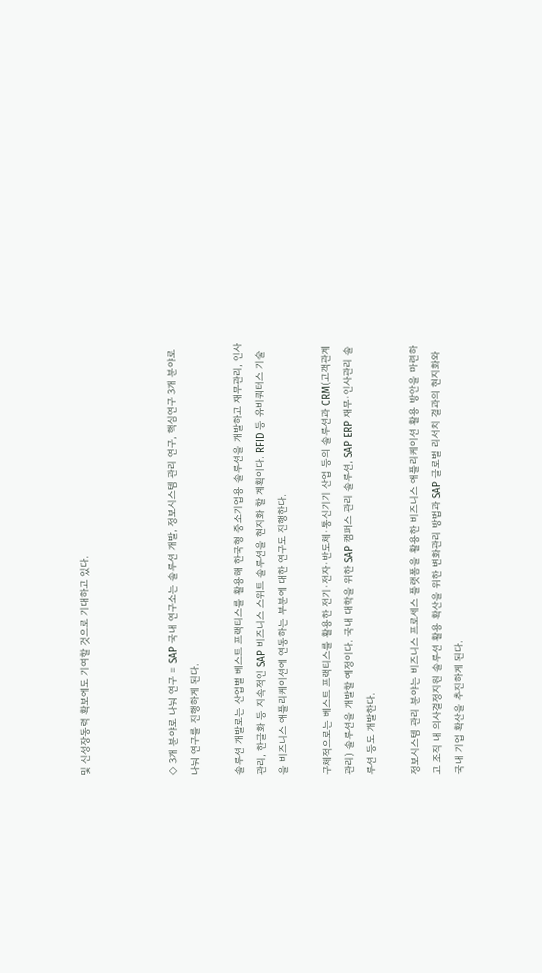및 신성장동력 확보에도 기여할 것으로 기대하고 있다.



◇ 3개 분야로 나눠 연구 = SAP 국내 연구소는 솔루션 개발, 정보시스템 관리 연구, 핵심연구 3개 분야로 나눠 연구를 진행하게 된다.

솔루션 개발로는 산업별 베스트 프랙티스를 활용해 한국형 중소기업용 솔루션을 개발하고 재무관리, 인사관리, 한글화 등 지속적인 SAP 비즈니스 스위트 솔루션을 현지화 할 계획이다. RFID 등 유비쿼터스 기술을 비즈니스 애플리케이션에 연동하는 부분에 대한 연구도 진행한다.

구체적으로는 베스트 프랙티스를 활용한 전기·전자·반도체·통신기기 산업 등의 솔루션과 CRM(고객관계관리) 솔루션을 개발할 예정이다. 국내 대학을 위한 SAP 캠퍼스 관리 솔루션, SAP ERP 재무·인사관리 솔루션 등도 개발한다.

정보시스템 관리 분야는 비즈니스 프로세스 플랫폼을 활용한 비즈니스 애플리케이션 활용 방안을 마련하고 조직 내 의사결정지원 솔루션 활용 확산을 위한 변화관리 방법과 SAP 글로벌 리서치 결과의 현지화와 국내 기업 확산을 추진하게 된다.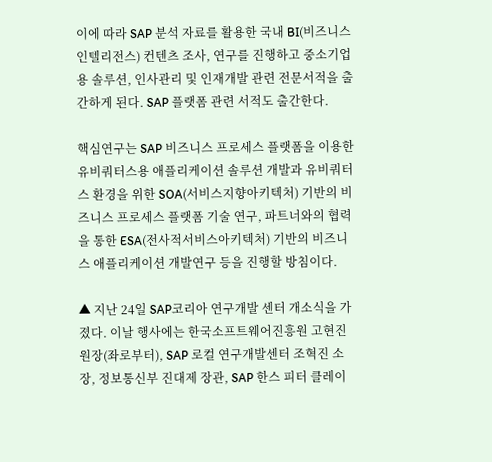이에 따라 SAP 분석 자료를 활용한 국내 BI(비즈니스인텔리전스) 컨텐츠 조사, 연구를 진행하고 중소기업용 솔루션, 인사관리 및 인재개발 관련 전문서적을 출간하게 된다. SAP 플랫폼 관련 서적도 출간한다.

핵심연구는 SAP 비즈니스 프로세스 플랫폼을 이용한 유비쿼터스용 애플리케이션 솔루션 개발과 유비쿼터스 환경을 위한 SOA(서비스지향아키텍처) 기반의 비즈니스 프로세스 플랫폼 기술 연구, 파트너와의 협력을 통한 ESA(전사적서비스아키텍처) 기반의 비즈니스 애플리케이션 개발연구 등을 진행할 방침이다.

▲ 지난 24일 SAP코리아 연구개발 센터 개소식을 가졌다. 이날 행사에는 한국소프트웨어진흥원 고현진 원장(좌로부터), SAP 로컬 연구개발센터 조혁진 소장, 정보통신부 진대제 장관, SAP 한스 피터 클레이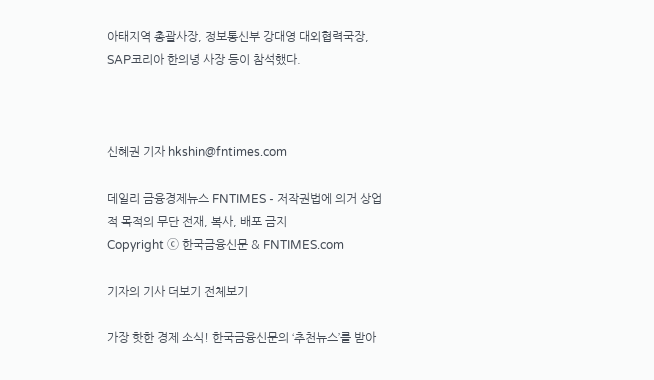아태지역 총괄사장, 정보통신부 강대영 대외협력국장, SAP코리아 한의녕 사장 등이 참석했다.



신혜권 기자 hkshin@fntimes.com

데일리 금융경제뉴스 FNTIMES - 저작권법에 의거 상업적 목적의 무단 전재, 복사, 배포 금지
Copyright ⓒ 한국금융신문 & FNTIMES.com

기자의 기사 더보기 전체보기

가장 핫한 경제 소식! 한국금융신문의 ‘추천뉴스’를 받아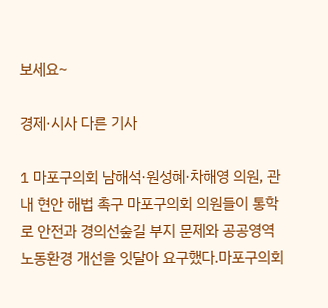보세요~

경제·시사 다른 기사

1 마포구의회 남해석·원성혜·차해영 의원, 관내 현안 해법 촉구 마포구의회 의원들이 통학로 안전과 경의선숲길 부지 문제와 공공영역 노동환경 개선을 잇달아 요구했다.마포구의회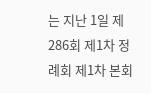는 지난 1일 제286회 제1차 정례회 제1차 본회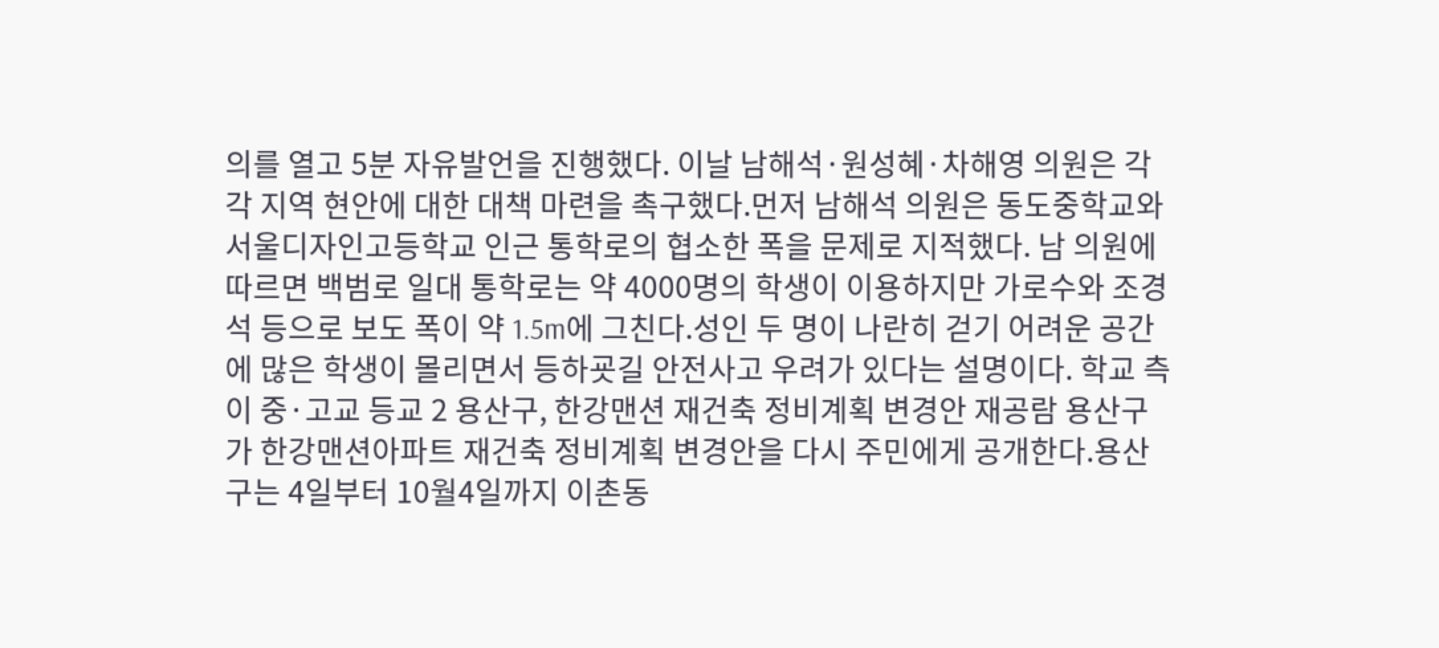의를 열고 5분 자유발언을 진행했다. 이날 남해석·원성혜·차해영 의원은 각각 지역 현안에 대한 대책 마련을 촉구했다.먼저 남해석 의원은 동도중학교와 서울디자인고등학교 인근 통학로의 협소한 폭을 문제로 지적했다. 남 의원에 따르면 백범로 일대 통학로는 약 4000명의 학생이 이용하지만 가로수와 조경석 등으로 보도 폭이 약 1.5m에 그친다.성인 두 명이 나란히 걷기 어려운 공간에 많은 학생이 몰리면서 등하굣길 안전사고 우려가 있다는 설명이다. 학교 측이 중·고교 등교 2 용산구, 한강맨션 재건축 정비계획 변경안 재공람 용산구가 한강맨션아파트 재건축 정비계획 변경안을 다시 주민에게 공개한다.용산구는 4일부터 10월4일까지 이촌동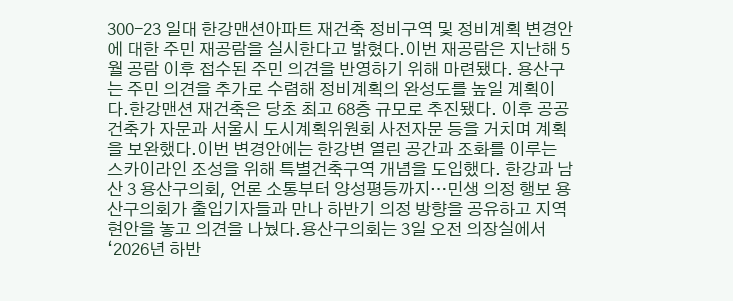300-23 일대 한강맨션아파트 재건축 정비구역 및 정비계획 변경안에 대한 주민 재공람을 실시한다고 밝혔다.이번 재공람은 지난해 5월 공람 이후 접수된 주민 의견을 반영하기 위해 마련됐다. 용산구는 주민 의견을 추가로 수렴해 정비계획의 완성도를 높일 계획이다.한강맨션 재건축은 당초 최고 68층 규모로 추진됐다. 이후 공공건축가 자문과 서울시 도시계획위원회 사전자문 등을 거치며 계획을 보완했다.이번 변경안에는 한강변 열린 공간과 조화를 이루는 스카이라인 조성을 위해 특별건축구역 개념을 도입했다. 한강과 남산 3 용산구의회, 언론 소통부터 양성평등까지…민생 의정 행보 용산구의회가 출입기자들과 만나 하반기 의정 방향을 공유하고 지역 현안을 놓고 의견을 나눴다.용산구의회는 3일 오전 의장실에서 ‘2026년 하반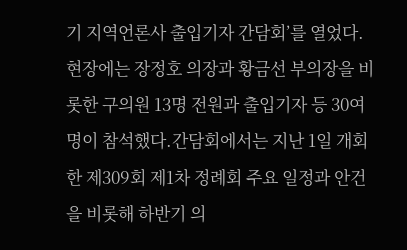기 지역언론사 출입기자 간담회’를 열었다. 현장에는 장정호 의장과 황금선 부의장을 비롯한 구의원 13명 전원과 출입기자 등 30여 명이 참석했다.간담회에서는 지난 1일 개회한 제309회 제1차 정례회 주요 일정과 안건을 비롯해 하반기 의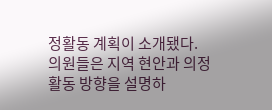정활동 계획이 소개됐다. 의원들은 지역 현안과 의정활동 방향을 설명하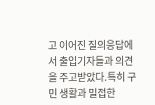고 이어진 질의응답에서 출입기자들과 의견을 주고받았다.특히 구민 생활과 밀접한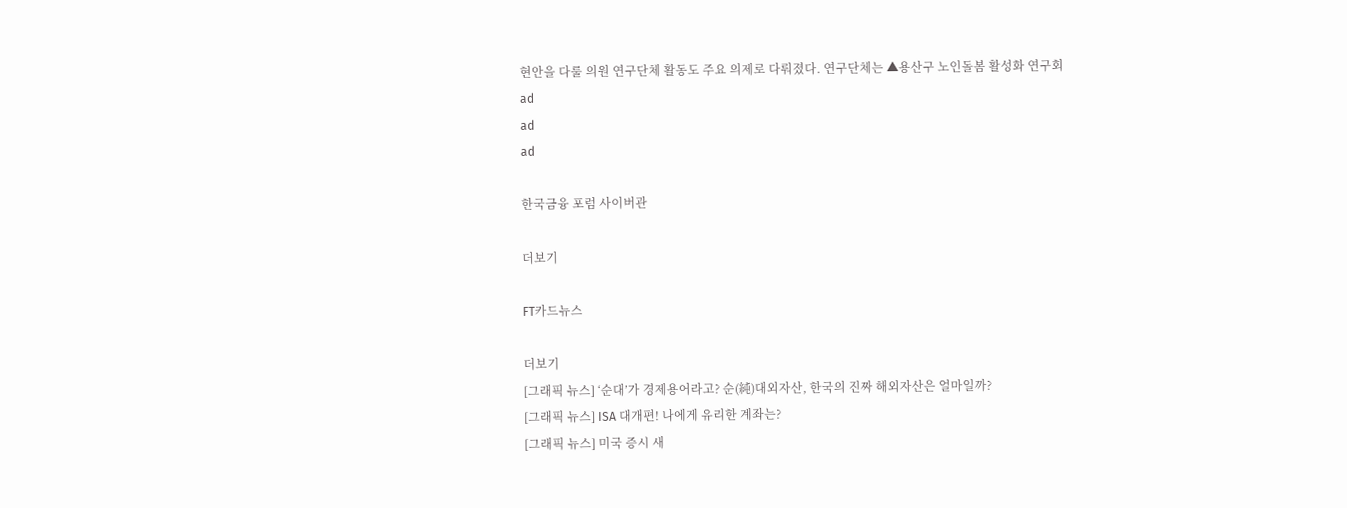현안을 다룰 의원 연구단체 활동도 주요 의제로 다뤄졌다. 연구단체는 ▲용산구 노인돌봄 활성화 연구회
ad
ad
ad

한국금융 포럼 사이버관

더보기

FT카드뉴스

더보기
[그래픽 뉴스] ‘순대’가 경제용어라고? 순(純)대외자산, 한국의 진짜 해외자산은 얼마일까?
[그래픽 뉴스] ISA 대개편! 나에게 유리한 계좌는?
[그래픽 뉴스] 미국 증시 새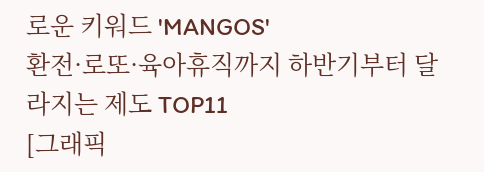로운 키워드 'MANGOS'
환전·로또·육아휴직까지 하반기부터 달라지는 제도 TOP11
[그래픽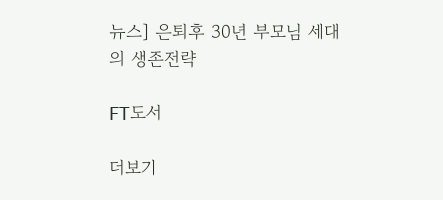뉴스] 은퇴후 30년 부모님 세대의 생존전략

FT도서

더보기